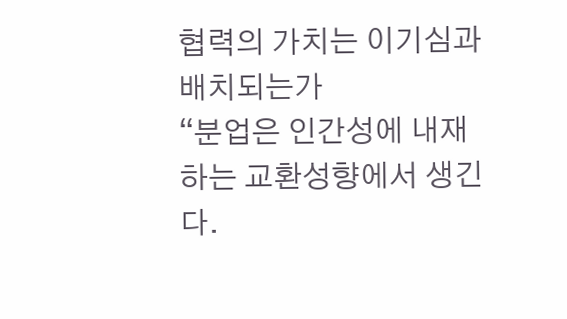협력의 가치는 이기심과 배치되는가
“분업은 인간성에 내재하는 교환성향에서 생긴다.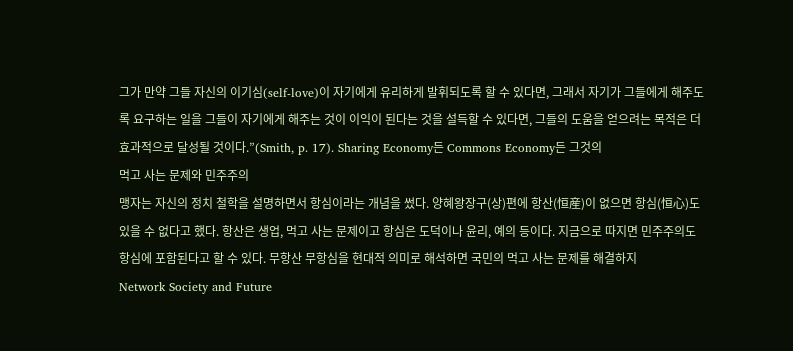그가 만약 그들 자신의 이기심(self-love)이 자기에게 유리하게 발휘되도록 할 수 있다면, 그래서 자기가 그들에게 해주도록 요구하는 일을 그들이 자기에게 해주는 것이 이익이 된다는 것을 설득할 수 있다면, 그들의 도움을 얻으려는 목적은 더 효과적으로 달성될 것이다.”(Smith, p. 17). Sharing Economy든 Commons Economy든 그것의
먹고 사는 문제와 민주주의
맹자는 자신의 정치 철학을 설명하면서 항심이라는 개념을 썼다. 양혜왕장구(상)편에 항산(恒産)이 없으면 항심(恒心)도 있을 수 없다고 했다. 항산은 생업, 먹고 사는 문제이고 항심은 도덕이나 윤리, 예의 등이다. 지금으로 따지면 민주주의도 항심에 포함된다고 할 수 있다. 무항산 무항심을 현대적 의미로 해석하면 국민의 먹고 사는 문제를 해결하지
Network Society and Future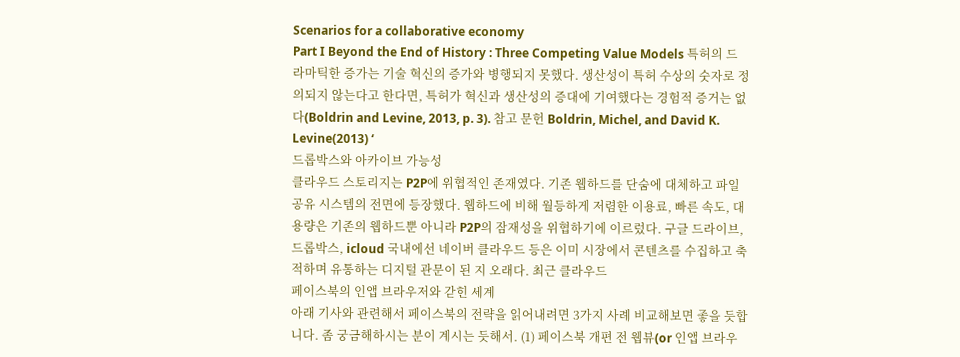Scenarios for a collaborative economy
Part I Beyond the End of History : Three Competing Value Models 특허의 드라마틱한 증가는 기술 혁신의 증가와 병행되지 못했다. 생산성이 특허 수상의 숫자로 정의되지 않는다고 한다면, 특허가 혁신과 생산성의 증대에 기여했다는 경험적 증거는 없다(Boldrin and Levine, 2013, p. 3). 참고 문헌 Boldrin, Michel, and David K. Levine(2013) ‘
드롭박스와 아카이브 가능성
클라우드 스토리지는 P2P에 위협적인 존재였다. 기존 웹하드를 단숨에 대체하고 파일 공유 시스템의 전면에 등장했다. 웹하드에 비해 월등하게 저렴한 이용료, 빠른 속도, 대용량은 기존의 웹하드뿐 아니라 P2P의 잠재성을 위협하기에 이르렀다. 구글 드라이브, 드롭박스, icloud 국내에선 네이버 클라우드 등은 이미 시장에서 콘텐츠를 수집하고 축적하며 유통하는 디지털 관문이 된 지 오래다. 최근 클라우드
페이스북의 인앱 브라우저와 갇힌 세계
아래 기사와 관련해서 페이스북의 전략을 읽어내려면 3가지 사례 비교해보면 좋을 듯합니다. 좀 궁금해하시는 분이 계시는 듯해서. (1) 페이스북 개편 전 웹뷰(or 인앱 브라우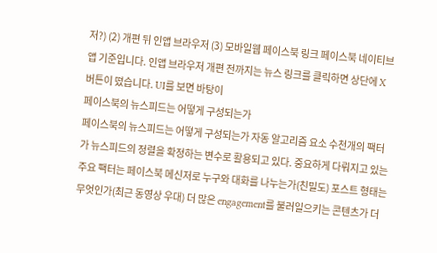저?) (2) 개편 뒤 인앱 브라우저 (3) 모바일웹 페이스북 링크 페이스북 네이티브앱 기준입니다. 인앱 브라우저 개편 전까지는 뉴스 링크를 클릭하면 상단에 X 버튼이 떴습니다. UI를 보면 바탕이
페이스북의 뉴스피드는 어떻게 구성되는가
페이스북의 뉴스피드는 어떻게 구성되는가 자동 알고리즘 요소 수천개의 팩터가 뉴스피드의 정렬을 확정하는 변수로 활용되고 있다. 중요하게 다뤄지고 있는 주요 팩터는 페이스북 메신저로 누구와 대화를 나누는가(친밀도) 포스트 형태는 무엇인가(최근 동영상 우대) 더 많은 engagement를 불러일으키는 콘텐츠가 더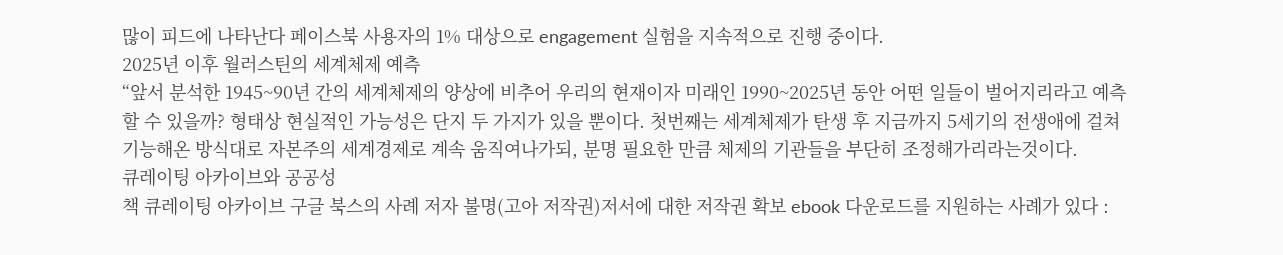많이 피드에 나타난다 페이스북 사용자의 1% 대상으로 engagement 실험을 지속적으로 진행 중이다.
2025년 이후 월러스틴의 세계체제 예측
“앞서 분석한 1945~90년 간의 세계체제의 양상에 비추어 우리의 현재이자 미래인 1990~2025년 동안 어떤 일들이 벌어지리라고 예측할 수 있을까? 형태상 현실적인 가능성은 단지 두 가지가 있을 뿐이다. 첫번째는 세계체제가 탄생 후 지금까지 5세기의 전생애에 걸쳐 기능해온 방식대로 자본주의 세계경제로 계속 움직여나가되, 분명 필요한 만큼 체제의 기관들을 부단히 조정해가리라는것이다.
큐레이팅 아카이브와 공공성
책 큐레이팅 아카이브 구글 북스의 사례 저자 불명(고아 저작권)저서에 대한 저작권 확보 ebook 다운로드를 지원하는 사례가 있다 :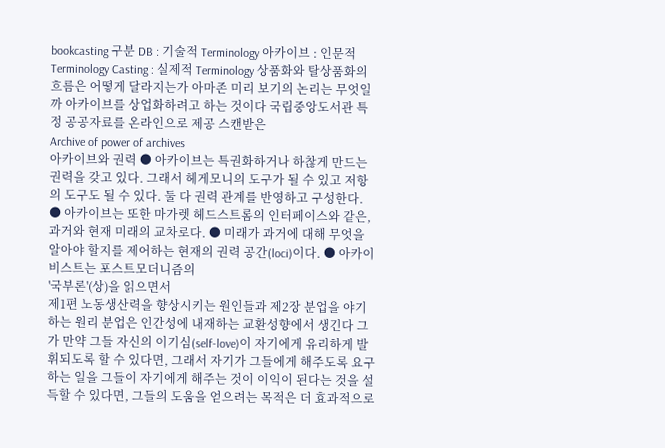bookcasting 구분 DB : 기술적 Terminology 아카이브 : 인문적 Terminology Casting : 실제적 Terminology 상품화와 탈상품화의 흐름은 어떻게 달라지는가 아마존 미리 보기의 논리는 무엇일까 아카이브를 상업화하려고 하는 것이다 국립중앙도서관 특정 공공자료를 온라인으로 제공 스캔받은
Archive of power of archives
아카이브와 권력 ● 아카이브는 특권화하거나 하찮게 만드는 권력을 갖고 있다. 그래서 헤게모니의 도구가 될 수 있고 저항의 도구도 될 수 있다. 둘 다 권력 관계를 반영하고 구성한다. ● 아카이브는 또한 마가렛 헤드스트롬의 인터페이스와 같은, 과거와 현재 미래의 교차로다. ● 미래가 과거에 대해 무엇을 알아야 할지를 제어하는 현재의 권력 공간(loci)이다. ● 아카이비스트는 포스트모더니즘의
'국부론'(상)을 읽으면서
제1편 노동생산력을 향상시키는 원인들과 제2장 분업을 야기하는 원리 분업은 인간성에 내재하는 교환성향에서 생긴다 그가 만약 그들 자신의 이기심(self-love)이 자기에게 유리하게 발휘되도록 할 수 있다면, 그래서 자기가 그들에게 해주도록 요구하는 일을 그들이 자기에게 해주는 것이 이익이 된다는 것을 설득할 수 있다면, 그들의 도움을 얻으려는 목적은 더 효과적으로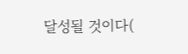달성될 것이다(